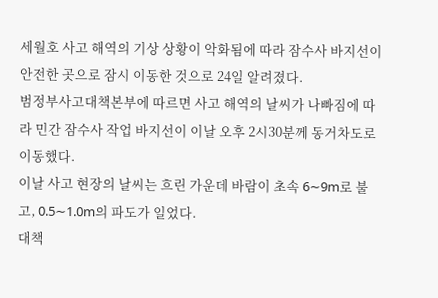세월호 사고 해역의 기상 상황이 악화됨에 따라 잠수사 바지선이 안전한 곳으로 잠시 이동한 것으로 24일 알려졌다.
범정부사고대책본부에 따르면 사고 해역의 날씨가 나빠짐에 따라 민간 잠수사 작업 바지선이 이날 오후 2시30분께 동거차도로 이동했다.
이날 사고 현장의 날씨는 흐린 가운데 바람이 초속 6∼9m로 불고, 0.5∼1.0m의 파도가 일었다.
대책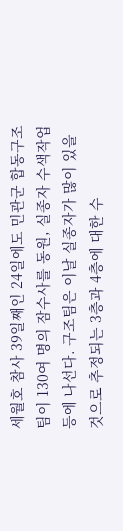세월호 참사 39일째인 24일에도 민관군 합동구조팀이 130여 명의 잠수사를 동원, 실종자 수색작업 등에 나선다. 구조팀은 이날 실종자가 많이 있을 것으로 추정되는 3층과 4층에 대한 수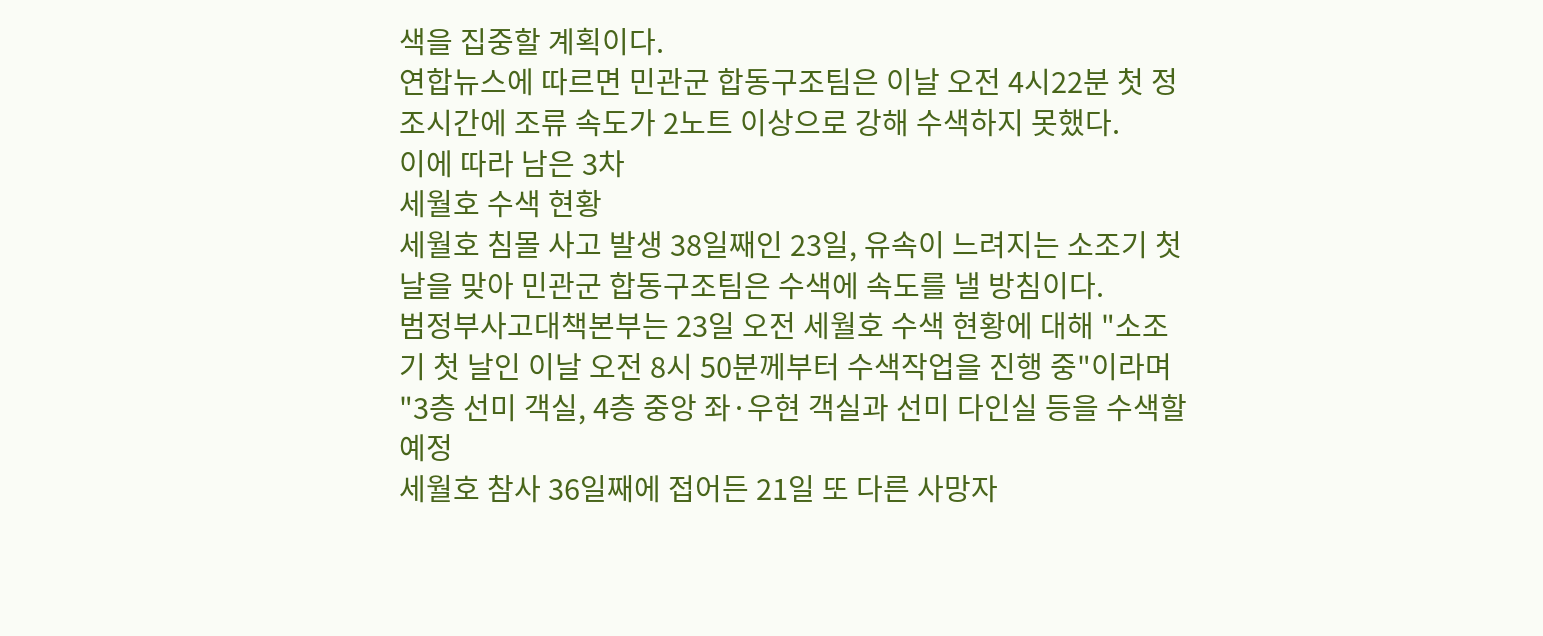색을 집중할 계획이다.
연합뉴스에 따르면 민관군 합동구조팀은 이날 오전 4시22분 첫 정조시간에 조류 속도가 2노트 이상으로 강해 수색하지 못했다.
이에 따라 남은 3차
세월호 수색 현황
세월호 침몰 사고 발생 38일째인 23일, 유속이 느려지는 소조기 첫날을 맞아 민관군 합동구조팀은 수색에 속도를 낼 방침이다.
범정부사고대책본부는 23일 오전 세월호 수색 현황에 대해 "소조기 첫 날인 이날 오전 8시 50분께부터 수색작업을 진행 중"이라며 "3층 선미 객실, 4층 중앙 좌·우현 객실과 선미 다인실 등을 수색할 예정
세월호 참사 36일째에 접어든 21일 또 다른 사망자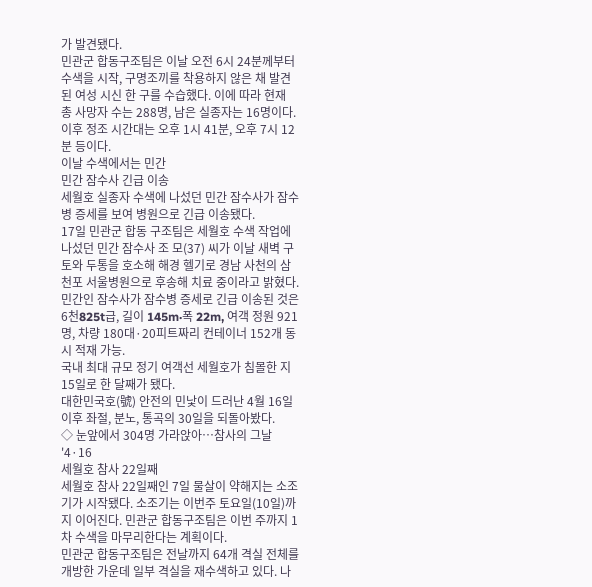가 발견됐다.
민관군 합동구조팀은 이날 오전 6시 24분께부터 수색을 시작, 구명조끼를 착용하지 않은 채 발견된 여성 시신 한 구를 수습했다. 이에 따라 현재 총 사망자 수는 288명, 남은 실종자는 16명이다.
이후 정조 시간대는 오후 1시 41분, 오후 7시 12분 등이다.
이날 수색에서는 민간
민간 잠수사 긴급 이송
세월호 실종자 수색에 나섰던 민간 잠수사가 잠수병 증세를 보여 병원으로 긴급 이송됐다.
17일 민관군 합동 구조팀은 세월호 수색 작업에 나섰던 민간 잠수사 조 모(37) 씨가 이날 새벽 구토와 두통을 호소해 해경 헬기로 경남 사천의 삼천포 서울병원으로 후송해 치료 중이라고 밝혔다.
민간인 잠수사가 잠수병 증세로 긴급 이송된 것은
6천825t급, 길이 145m·폭 22m, 여객 정원 921명, 차량 180대·20피트짜리 컨테이너 152개 동시 적재 가능.
국내 최대 규모 정기 여객선 세월호가 침몰한 지 15일로 한 달째가 됐다.
대한민국호(號) 안전의 민낯이 드러난 4월 16일 이후 좌절, 분노, 통곡의 30일을 되돌아봤다.
◇ 눈앞에서 304명 가라앉아…참사의 그날 '4·16
세월호 참사 22일째
세월호 참사 22일째인 7일 물살이 약해지는 소조기가 시작됐다. 소조기는 이번주 토요일(10일)까지 이어진다. 민관군 합동구조팀은 이번 주까지 1차 수색을 마무리한다는 계획이다.
민관군 합동구조팀은 전날까지 64개 격실 전체를 개방한 가운데 일부 격실을 재수색하고 있다. 나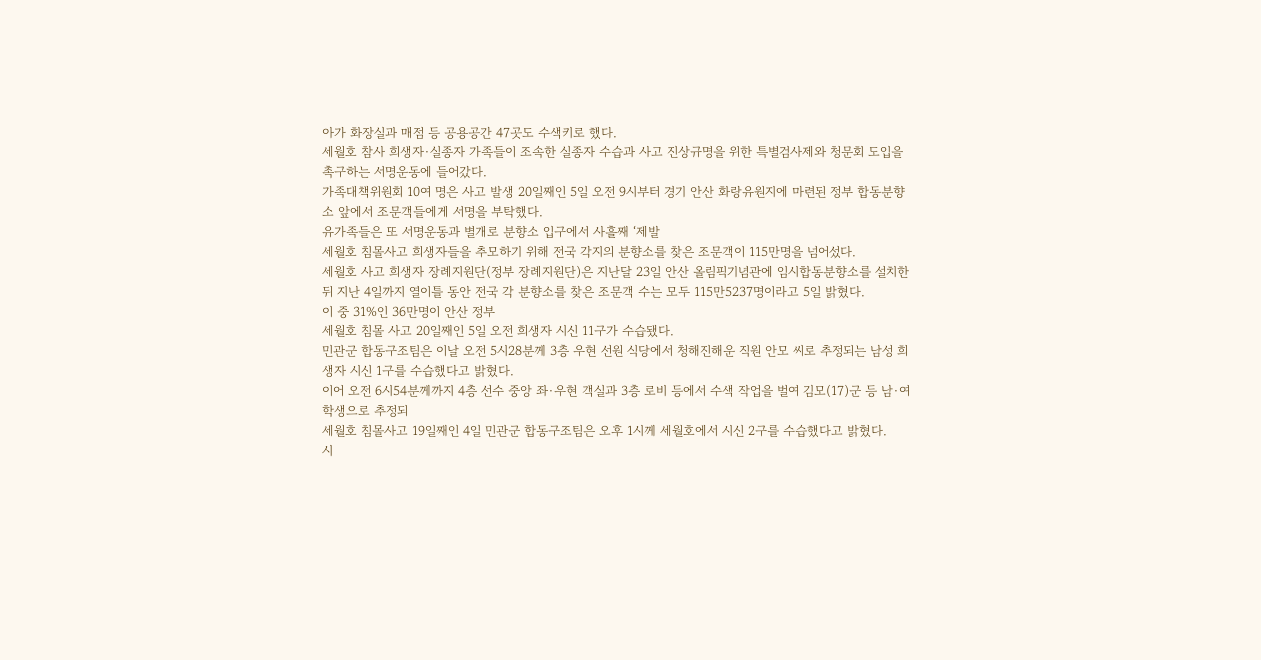아가 화장실과 매점 등 공용공간 47곳도 수색키로 했다.
세월호 참사 희생자·실종자 가족들이 조속한 실종자 수습과 사고 진상규명을 위한 특별검사제와 청문회 도입을 촉구하는 서명운동에 들어갔다.
가족대책위원회 10여 명은 사고 발생 20일째인 5일 오전 9시부터 경기 안산 화랑유원지에 마련된 정부 합동분향소 앞에서 조문객들에게 서명을 부탁했다.
유가족들은 또 서명운동과 별개로 분향소 입구에서 사흘째 ‘제발
세월호 침몰사고 희생자들을 추모하기 위해 전국 각지의 분향소를 찾은 조문객이 115만명을 넘어섰다.
세월호 사고 희생자 장례지원단(정부 장례지원단)은 지난달 23일 안산 올림픽기념관에 임시합동분향소를 설치한 뒤 지난 4일까지 열이틀 동안 전국 각 분향소를 찾은 조문객 수는 모두 115만5237명이라고 5일 밝혔다.
이 중 31%인 36만명이 안산 정부
세월호 침몰 사고 20일째인 5일 오전 희생자 시신 11구가 수습됐다.
민관군 합동구조팀은 이날 오전 5시28분께 3층 우현 선원 식당에서 청해진해운 직원 안모 씨로 추정되는 남성 희생자 시신 1구를 수습했다고 밝혔다.
이어 오전 6시54분께까지 4층 선수 중앙 좌·우현 객실과 3층 로비 등에서 수색 작업을 벌여 김모(17)군 등 남·여학생으로 추정되
세월호 침몰사고 19일째인 4일 민관군 합동구조팀은 오후 1시께 세월호에서 시신 2구를 수습했다고 밝혔다.
시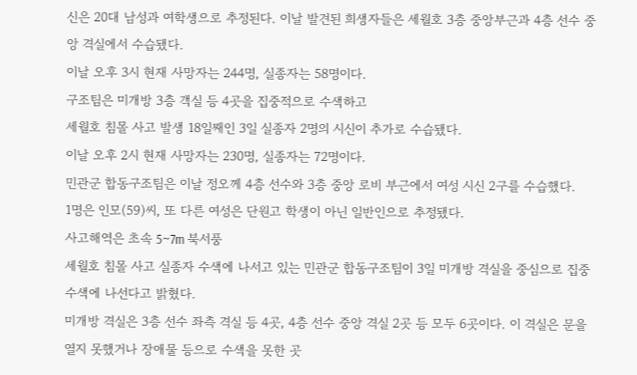신은 20대 남성과 여학생으로 추정된다. 이날 발견된 희생자들은 세월호 3층 중앙부근과 4층 선수 중앙 격실에서 수습됐다.
이날 오후 3시 현재 사망자는 244명, 실종자는 58명이다.
구조팀은 미개방 3층 객실 등 4곳을 집중적으로 수색하고
세월호 침몰 사고 발생 18일째인 3일 실종자 2명의 시신이 추가로 수습됐다.
이날 오후 2시 현재 사망자는 230명, 실종자는 72명이다.
민관군 합동구조팀은 이날 정오께 4층 선수와 3층 중앙 로비 부근에서 여성 시신 2구를 수습했다.
1명은 인모(59)씨, 또 다른 여성은 단원고 학생이 아닌 일반인으로 추정됐다.
사고해역은 초속 5∼7m 북서풍
세월호 침몰 사고 실종자 수색에 나서고 있는 민관군 합동구조팀이 3일 미개방 격실을 중심으로 집중 수색에 나선다고 밝혔다.
미개방 격실은 3층 선수 좌측 격실 등 4곳, 4층 선수 중앙 격실 2곳 등 모두 6곳이다. 이 격실은 문을 열지 못했거나 장애물 등으로 수색을 못한 곳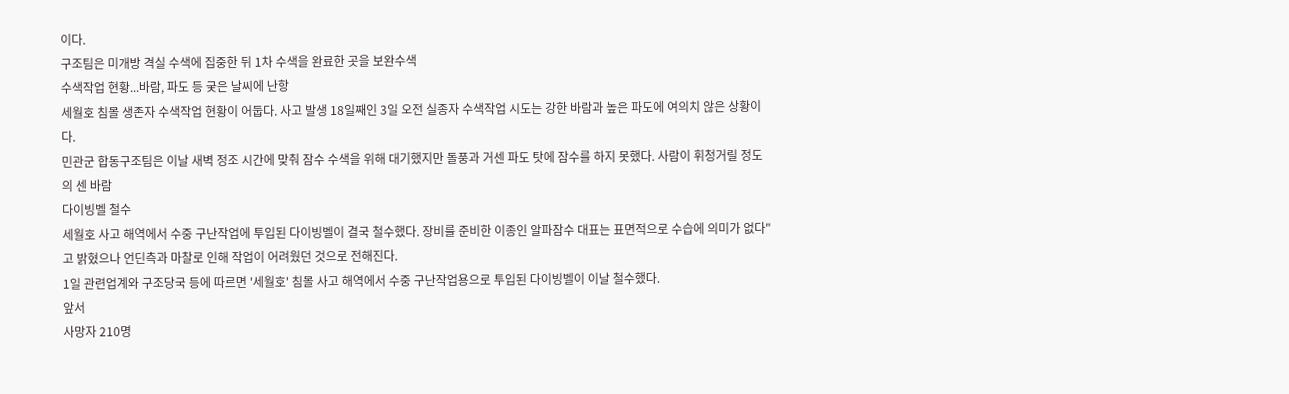이다.
구조팀은 미개방 격실 수색에 집중한 뒤 1차 수색을 완료한 곳을 보완수색
수색작업 현황...바람, 파도 등 궂은 날씨에 난항
세월호 침몰 생존자 수색작업 현황이 어둡다. 사고 발생 18일째인 3일 오전 실종자 수색작업 시도는 강한 바람과 높은 파도에 여의치 않은 상황이다.
민관군 합동구조팀은 이날 새벽 정조 시간에 맞춰 잠수 수색을 위해 대기했지만 돌풍과 거센 파도 탓에 잠수를 하지 못했다. 사람이 휘청거릴 정도의 센 바람
다이빙벨 철수
세월호 사고 해역에서 수중 구난작업에 투입된 다이빙벨이 결국 철수했다. 장비를 준비한 이종인 알파잠수 대표는 표면적으로 수습에 의미가 없다"고 밝혔으나 언딘측과 마찰로 인해 작업이 어려웠던 것으로 전해진다.
1일 관련업계와 구조당국 등에 따르면 '세월호' 침몰 사고 해역에서 수중 구난작업용으로 투입된 다이빙벨이 이날 철수했다.
앞서
사망자 210명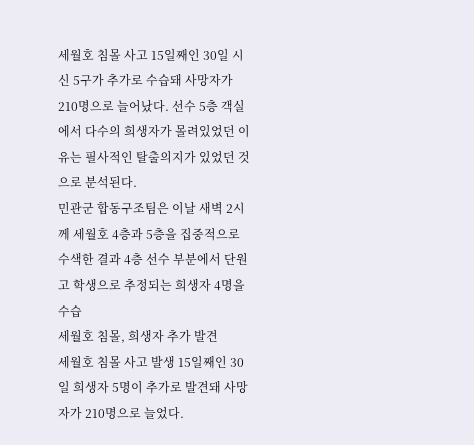세월호 침몰 사고 15일째인 30일 시신 5구가 추가로 수습돼 사망자가 210명으로 늘어났다. 선수 5층 객실에서 다수의 희생자가 몰려있었던 이유는 필사적인 탈출의지가 있었던 것으로 분석된다.
민관군 합동구조팀은 이날 새벽 2시께 세월호 4층과 5층을 집중적으로 수색한 결과 4층 선수 부분에서 단원고 학생으로 추정되는 희생자 4명을 수습
세월호 침몰, 희생자 추가 발견
세월호 침몰 사고 발생 15일째인 30일 희생자 5명이 추가로 발견돼 사망자가 210명으로 늘었다.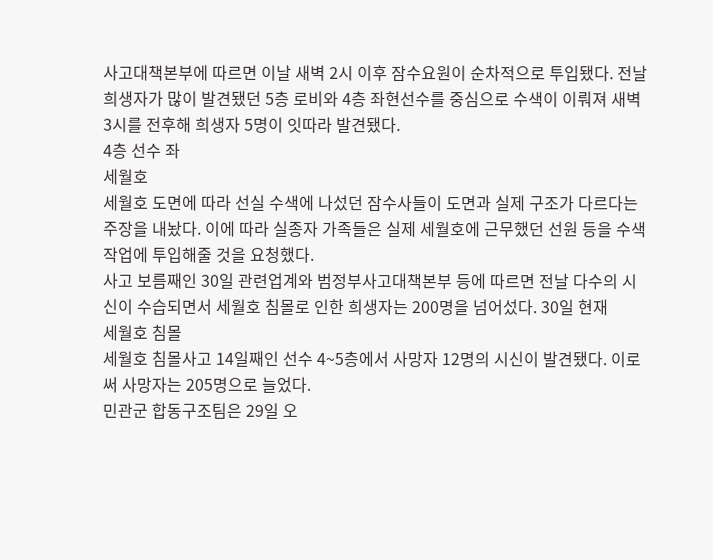사고대책본부에 따르면 이날 새벽 2시 이후 잠수요원이 순차적으로 투입됐다. 전날 희생자가 많이 발견됐던 5층 로비와 4층 좌현선수를 중심으로 수색이 이뤄져 새벽 3시를 전후해 희생자 5명이 잇따라 발견됐다.
4층 선수 좌
세월호
세월호 도면에 따라 선실 수색에 나섰던 잠수사들이 도면과 실제 구조가 다르다는 주장을 내놨다. 이에 따라 실종자 가족들은 실제 세월호에 근무했던 선원 등을 수색작업에 투입해줄 것을 요청했다.
사고 보름째인 30일 관련업계와 범정부사고대책본부 등에 따르면 전날 다수의 시신이 수습되면서 세월호 침몰로 인한 희생자는 200명을 넘어섰다. 30일 현재
세월호 침몰
세월호 침몰사고 14일째인 선수 4~5층에서 사망자 12명의 시신이 발견됐다. 이로써 사망자는 205명으로 늘었다.
민관군 합동구조팀은 29일 오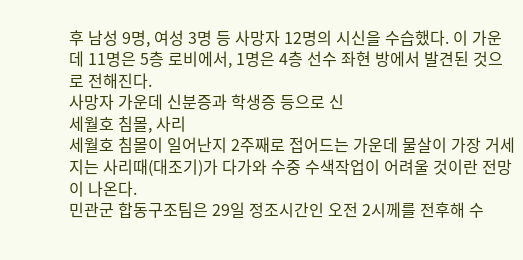후 남성 9명, 여성 3명 등 사망자 12명의 시신을 수습했다. 이 가운데 11명은 5층 로비에서, 1명은 4층 선수 좌현 방에서 발견된 것으로 전해진다.
사망자 가운데 신분증과 학생증 등으로 신
세월호 침몰, 사리
세월호 침몰이 일어난지 2주째로 접어드는 가운데 물살이 가장 거세지는 사리때(대조기)가 다가와 수중 수색작업이 어려울 것이란 전망이 나온다.
민관군 합동구조팀은 29일 정조시간인 오전 2시께를 전후해 수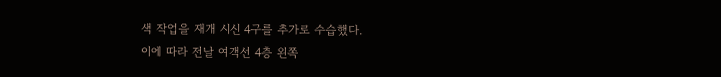색 작업을 재개 시신 4구를 추가로 수습했다.
이에 따라 전날 여객선 4층 왼쪽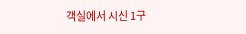객실에서 시신 1구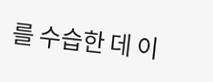를 수습한 데 이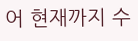어 현재까지 수